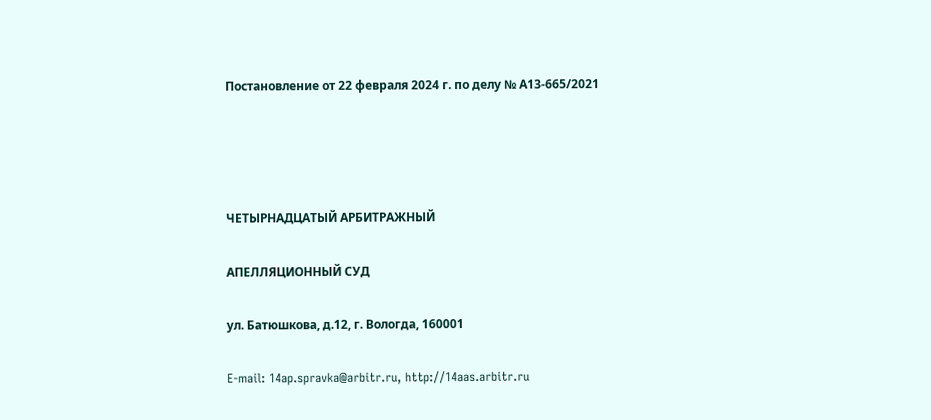Постановление от 22 февраля 2024 г. по делу № А13-665/2021




ЧЕТЫРНАДЦАТЫЙ АРБИТРАЖНЫЙ

АПЕЛЛЯЦИОННЫЙ СУД

ул. Батюшкова, д.12, г. Вологда, 160001

E-mail: 14ap.spravka@arbitr.ru, http://14aas.arbitr.ru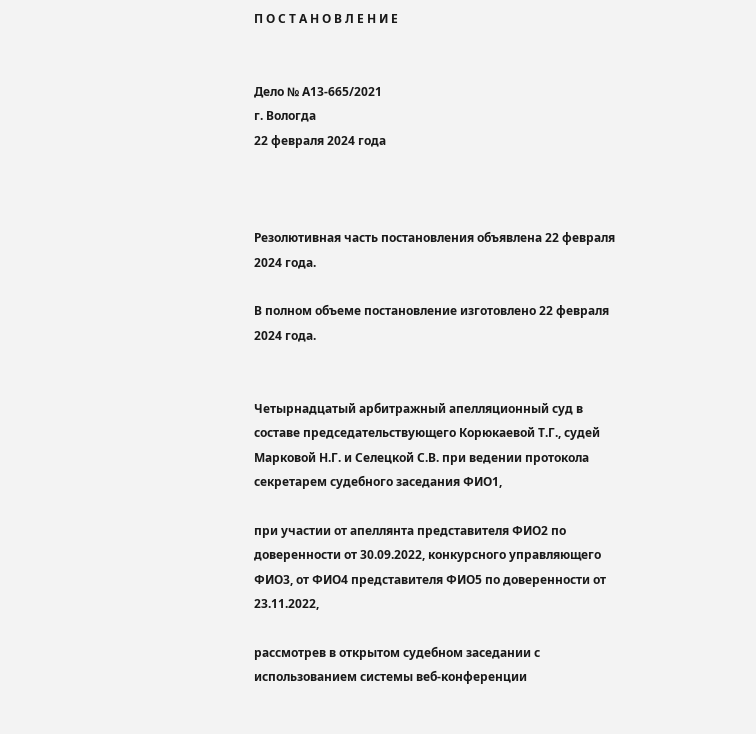П О С Т А Н О В Л Е Н И Е


Дело № А13-665/2021
г. Вологда
22 февраля 2024 года



Резолютивная часть постановления объявлена 22 февраля 2024 года.

В полном объеме постановление изготовлено 22 февраля 2024 года.


Четырнадцатый арбитражный апелляционный суд в составе председательствующего Корюкаевой Т.Г., судей Марковой Н.Г. и Селецкой С.В. при ведении протокола секретарем судебного заседания ФИО1,

при участии от апеллянта представителя ФИО2 по доверенности от 30.09.2022, конкурсного управляющего ФИО3, от ФИО4 представителя ФИО5 по доверенности от 23.11.2022,

рассмотрев в открытом судебном заседании с использованием системы веб-конференции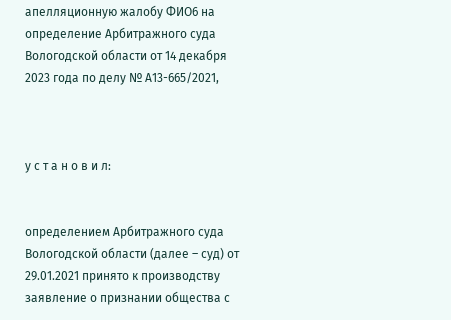апелляционную жалобу ФИО6 на определение Арбитражного суда Вологодской области от 14 декабря 2023 года по делу № А13-665/2021,



у с т а н о в и л:


определением Арбитражного суда Вологодской области (далее – суд) от 29.01.2021 принято к производству заявление о признании общества с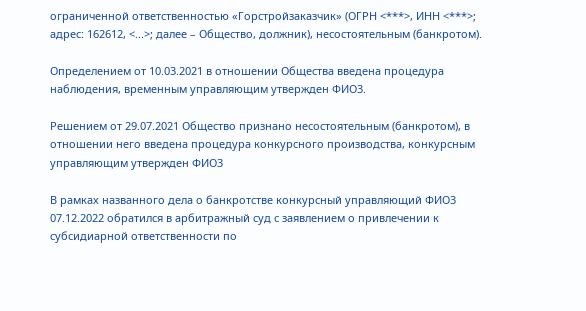ограниченной ответственностью «Горстройзаказчик» (ОГРН <***>, ИНН <***>; адрес: 162612, <...>; далее – Общество, должник), несостоятельным (банкротом).

Определением от 10.03.2021 в отношении Общества введена процедура наблюдения, временным управляющим утвержден ФИО3.

Решением от 29.07.2021 Общество признано несостоятельным (банкротом), в отношении него введена процедура конкурсного производства, конкурсным управляющим утвержден ФИО3

В рамках названного дела о банкротстве конкурсный управляющий ФИО3 07.12.2022 обратился в арбитражный суд с заявлением о привлечении к субсидиарной ответственности по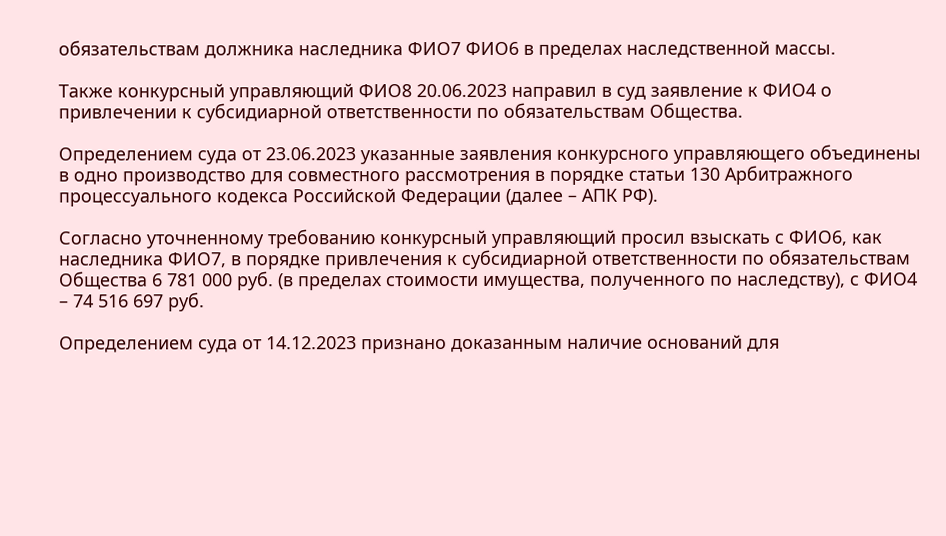обязательствам должника наследника ФИО7 ФИО6 в пределах наследственной массы.

Также конкурсный управляющий ФИО8 20.06.2023 направил в суд заявление к ФИО4 о привлечении к субсидиарной ответственности по обязательствам Общества.

Определением суда от 23.06.2023 указанные заявления конкурсного управляющего объединены в одно производство для совместного рассмотрения в порядке статьи 130 Арбитражного процессуального кодекса Российской Федерации (далее – АПК РФ).

Согласно уточненному требованию конкурсный управляющий просил взыскать с ФИО6, как наследника ФИО7, в порядке привлечения к субсидиарной ответственности по обязательствам Общества 6 781 000 руб. (в пределах стоимости имущества, полученного по наследству), с ФИО4 – 74 516 697 руб.

Определением суда от 14.12.2023 признано доказанным наличие оснований для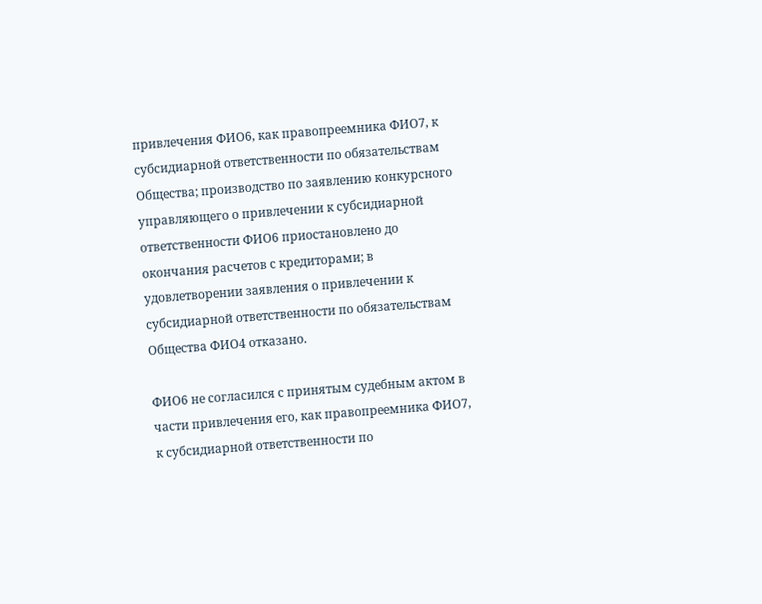привлечения ФИО6, как правопреемника ФИО7, к субсидиарной ответственности по обязательствам Общества; производство по заявлению конкурсного управляющего о привлечении к субсидиарной ответственности ФИО6 приостановлено до окончания расчетов с кредиторами; в удовлетворении заявления о привлечении к субсидиарной ответственности по обязательствам Общества ФИО4 отказано.

ФИО6 не согласился с принятым судебным актом в части привлечения его, как правопреемника ФИО7, к субсидиарной ответственности по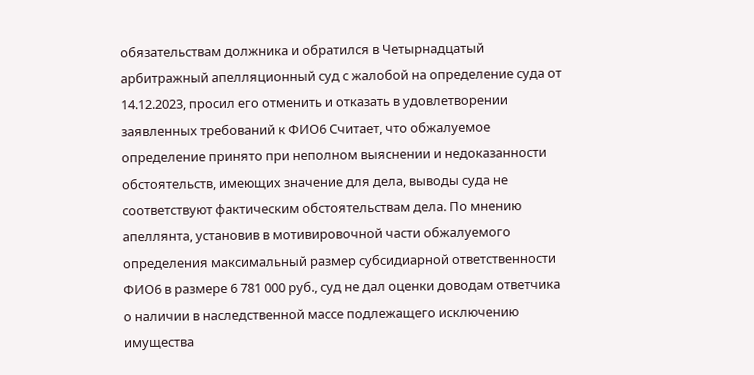обязательствам должника и обратился в Четырнадцатый арбитражный апелляционный суд с жалобой на определение суда от 14.12.2023, просил его отменить и отказать в удовлетворении заявленных требований к ФИО6 Считает, что обжалуемое определение принято при неполном выяснении и недоказанности обстоятельств, имеющих значение для дела, выводы суда не соответствуют фактическим обстоятельствам дела. По мнению апеллянта, установив в мотивировочной части обжалуемого определения максимальный размер субсидиарной ответственности ФИО6 в размере 6 781 000 руб., суд не дал оценки доводам ответчика о наличии в наследственной массе подлежащего исключению имущества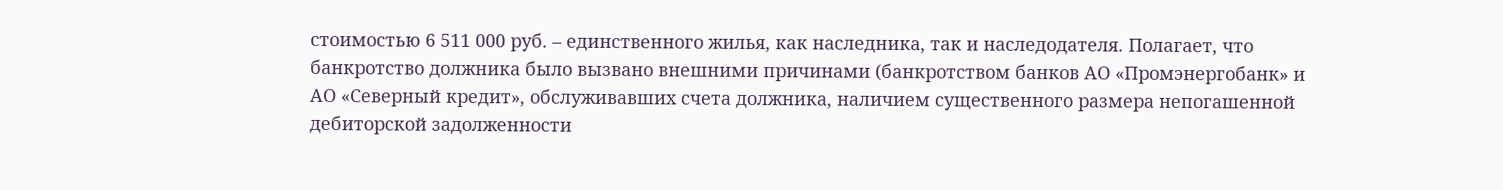стоимостью 6 511 000 руб. – единственного жилья, как наследника, так и наследодателя. Полагает, что банкротство должника было вызвано внешними причинами (банкротством банков АО «Промэнергобанк» и АО «Северный кредит», обслуживавших счета должника, наличием существенного размера непогашенной дебиторской задолженности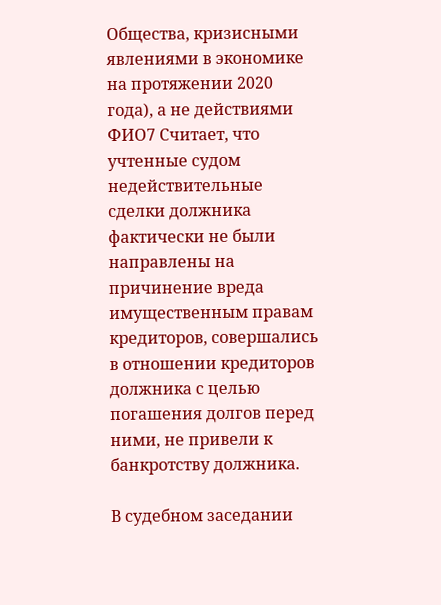Общества, кризисными явлениями в экономике на протяжении 2020 года), а не действиями ФИО7 Считает, что учтенные судом недействительные сделки должника фактически не были направлены на причинение вреда имущественным правам кредиторов, совершались в отношении кредиторов должника с целью погашения долгов перед ними, не привели к банкротству должника.

В судебном заседании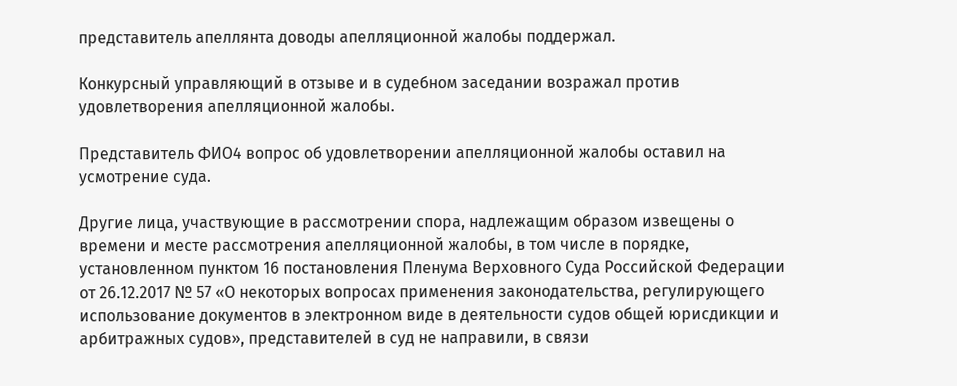представитель апеллянта доводы апелляционной жалобы поддержал.

Конкурсный управляющий в отзыве и в судебном заседании возражал против удовлетворения апелляционной жалобы.

Представитель ФИО4 вопрос об удовлетворении апелляционной жалобы оставил на усмотрение суда.

Другие лица, участвующие в рассмотрении спора, надлежащим образом извещены о времени и месте рассмотрения апелляционной жалобы, в том числе в порядке, установленном пунктом 16 постановления Пленума Верховного Суда Российской Федерации от 26.12.2017 № 57 «О некоторых вопросах применения законодательства, регулирующего использование документов в электронном виде в деятельности судов общей юрисдикции и арбитражных судов», представителей в суд не направили, в связи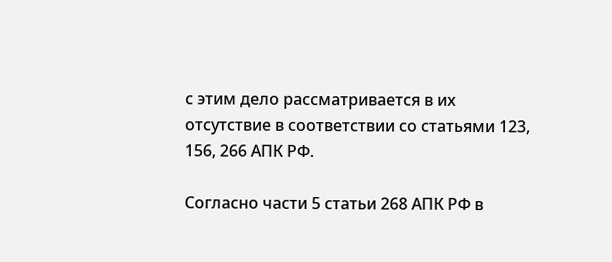с этим дело рассматривается в их отсутствие в соответствии со статьями 123, 156, 266 АПК РФ.

Согласно части 5 статьи 268 АПК РФ в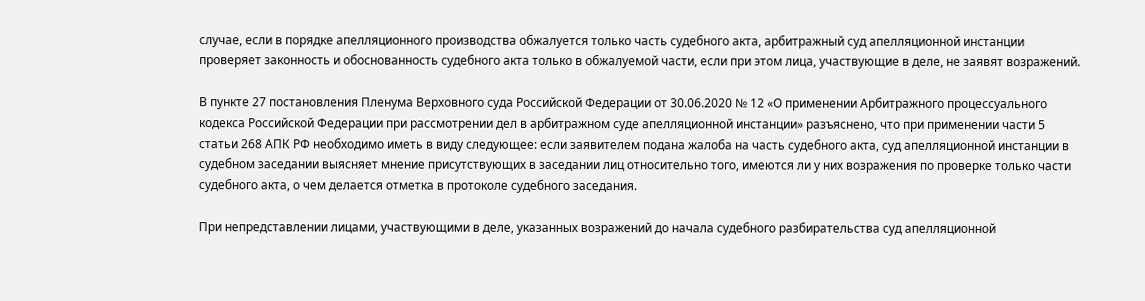случае, если в порядке апелляционного производства обжалуется только часть судебного акта, арбитражный суд апелляционной инстанции проверяет законность и обоснованность судебного акта только в обжалуемой части, если при этом лица, участвующие в деле, не заявят возражений.

В пункте 27 постановления Пленума Верховного суда Российской Федерации от 30.06.2020 № 12 «О применении Арбитражного процессуального кодекса Российской Федерации при рассмотрении дел в арбитражном суде апелляционной инстанции» разъяснено, что при применении части 5 статьи 268 АПК РФ необходимо иметь в виду следующее: если заявителем подана жалоба на часть судебного акта, суд апелляционной инстанции в судебном заседании выясняет мнение присутствующих в заседании лиц относительно того, имеются ли у них возражения по проверке только части судебного акта, о чем делается отметка в протоколе судебного заседания.

При непредставлении лицами, участвующими в деле, указанных возражений до начала судебного разбирательства суд апелляционной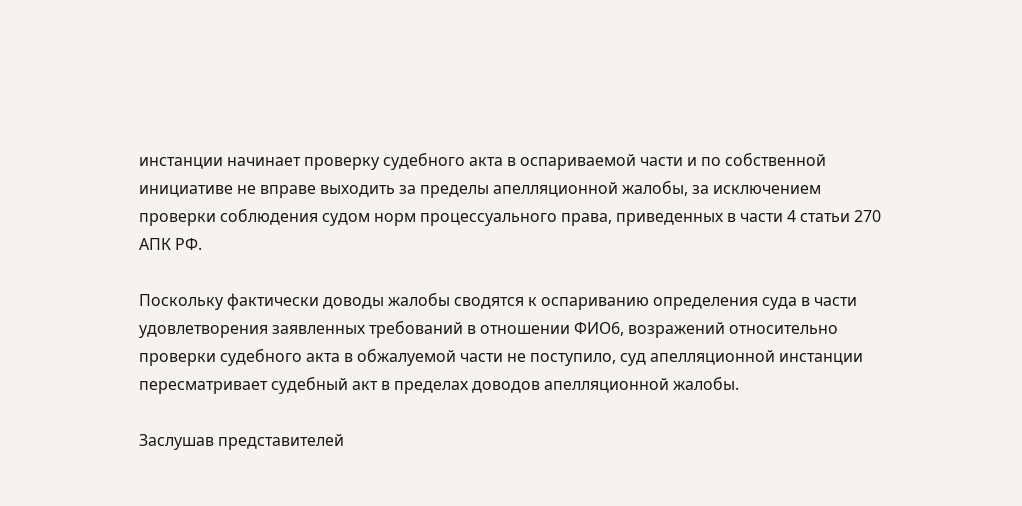инстанции начинает проверку судебного акта в оспариваемой части и по собственной инициативе не вправе выходить за пределы апелляционной жалобы, за исключением проверки соблюдения судом норм процессуального права, приведенных в части 4 статьи 270 АПК РФ.

Поскольку фактически доводы жалобы сводятся к оспариванию определения суда в части удовлетворения заявленных требований в отношении ФИО6, возражений относительно проверки судебного акта в обжалуемой части не поступило, суд апелляционной инстанции пересматривает судебный акт в пределах доводов апелляционной жалобы.

Заслушав представителей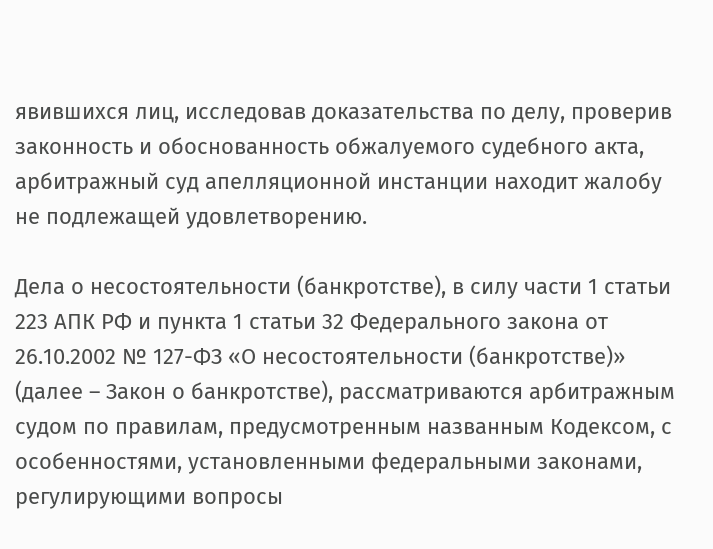явившихся лиц, исследовав доказательства по делу, проверив законность и обоснованность обжалуемого судебного акта, арбитражный суд апелляционной инстанции находит жалобу не подлежащей удовлетворению.

Дела о несостоятельности (банкротстве), в силу части 1 статьи 223 АПК РФ и пункта 1 статьи 32 Федерального закона от 26.10.2002 № 127-ФЗ «О несостоятельности (банкротстве)» (далее – Закон о банкротстве), рассматриваются арбитражным судом по правилам, предусмотренным названным Кодексом, с особенностями, установленными федеральными законами, регулирующими вопросы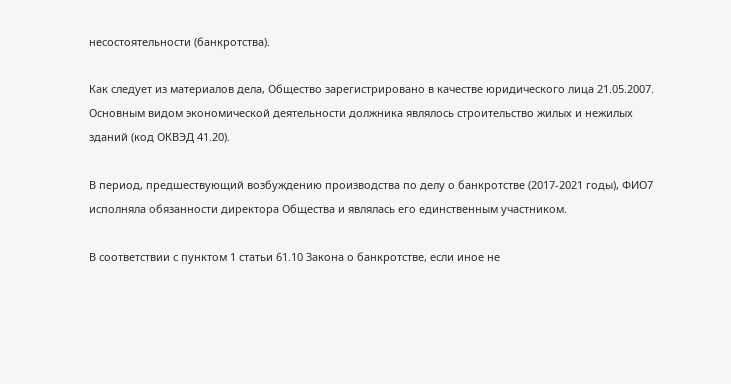несостоятельности (банкротства).

Как следует из материалов дела, Общество зарегистрировано в качестве юридического лица 21.05.2007. Основным видом экономической деятельности должника являлось строительство жилых и нежилых зданий (код ОКВЭД 41.20).

В период, предшествующий возбуждению производства по делу о банкротстве (2017-2021 годы), ФИО7 исполняла обязанности директора Общества и являлась его единственным участником.

В соответствии с пунктом 1 статьи 61.10 Закона о банкротстве, если иное не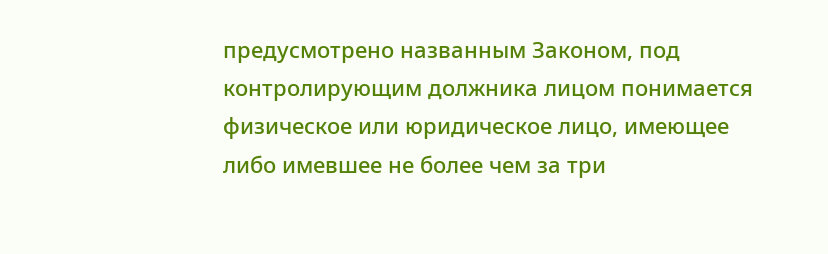предусмотрено названным Законом, под контролирующим должника лицом понимается физическое или юридическое лицо, имеющее либо имевшее не более чем за три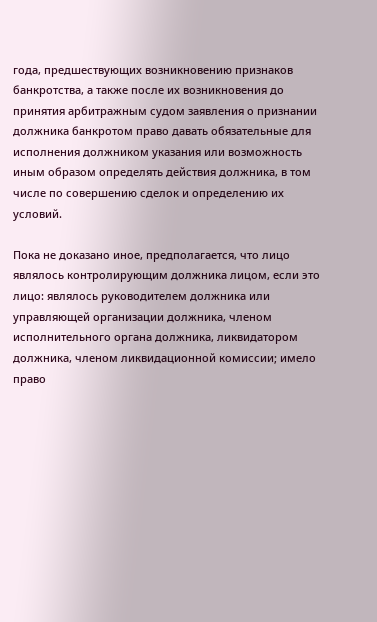года, предшествующих возникновению признаков банкротства, а также после их возникновения до принятия арбитражным судом заявления о признании должника банкротом право давать обязательные для исполнения должником указания или возможность иным образом определять действия должника, в том числе по совершению сделок и определению их условий.

Пока не доказано иное, предполагается, что лицо являлось контролирующим должника лицом, если это лицо: являлось руководителем должника или управляющей организации должника, членом исполнительного органа должника, ликвидатором должника, членом ликвидационной комиссии; имело право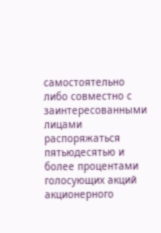самостоятельно либо совместно с заинтересованными лицами распоряжаться пятьюдесятью и более процентами голосующих акций акционерного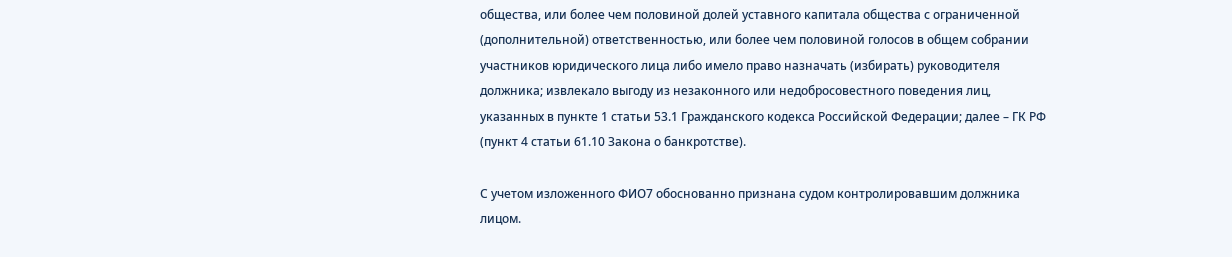общества, или более чем половиной долей уставного капитала общества с ограниченной (дополнительной) ответственностью, или более чем половиной голосов в общем собрании участников юридического лица либо имело право назначать (избирать) руководителя должника; извлекало выгоду из незаконного или недобросовестного поведения лиц, указанных в пункте 1 статьи 53.1 Гражданского кодекса Российской Федерации; далее – ГК РФ (пункт 4 статьи 61.10 Закона о банкротстве).

С учетом изложенного ФИО7 обоснованно признана судом контролировавшим должника лицом.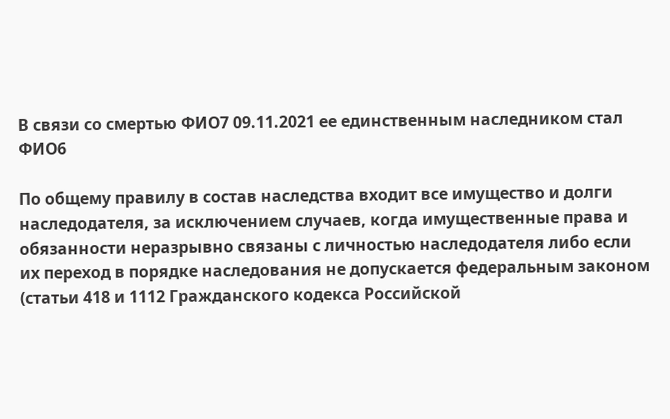В связи со смертью ФИО7 09.11.2021 ее единственным наследником стал ФИО6

По общему правилу в состав наследства входит все имущество и долги наследодателя, за исключением случаев, когда имущественные права и обязанности неразрывно связаны с личностью наследодателя либо если их переход в порядке наследования не допускается федеральным законом (статьи 418 и 1112 Гражданского кодекса Российской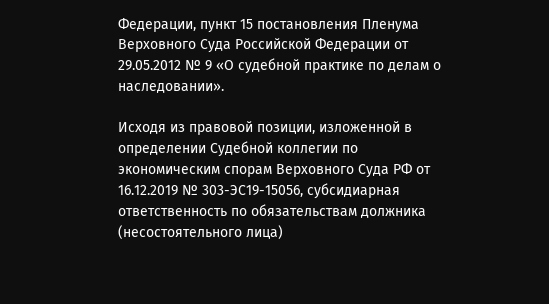Федерации, пункт 15 постановления Пленума Верховного Суда Российской Федерации от 29.05.2012 № 9 «О судебной практике по делам о наследовании».

Исходя из правовой позиции, изложенной в определении Судебной коллегии по экономическим спорам Верховного Суда РФ от 16.12.2019 № 303-ЭС19-15056, субсидиарная ответственность по обязательствам должника (несостоятельного лица)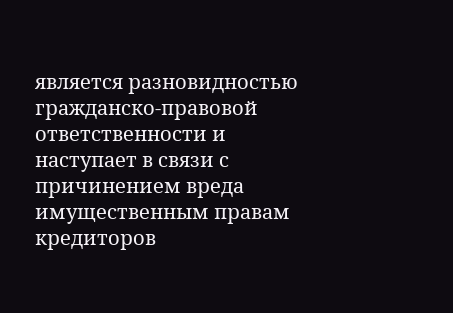является разновидностью гражданско-правовой ответственности и наступает в связи с причинением вреда имущественным правам кредиторов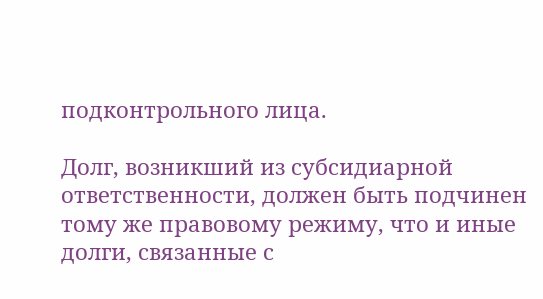подконтрольного лица.

Долг, возникший из субсидиарной ответственности, должен быть подчинен тому же правовому режиму, что и иные долги, связанные с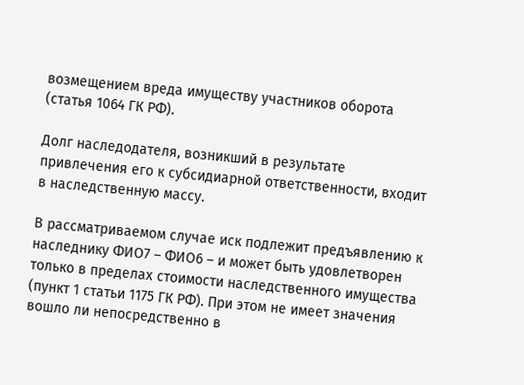возмещением вреда имуществу участников оборота (статья 1064 ГК РФ).

Долг наследодателя, возникший в результате привлечения его к субсидиарной ответственности, входит в наследственную массу.

В рассматриваемом случае иск подлежит предъявлению к наследнику ФИО7 – ФИО6 – и может быть удовлетворен только в пределах стоимости наследственного имущества (пункт 1 статьи 1175 ГК РФ). При этом не имеет значения вошло ли непосредственно в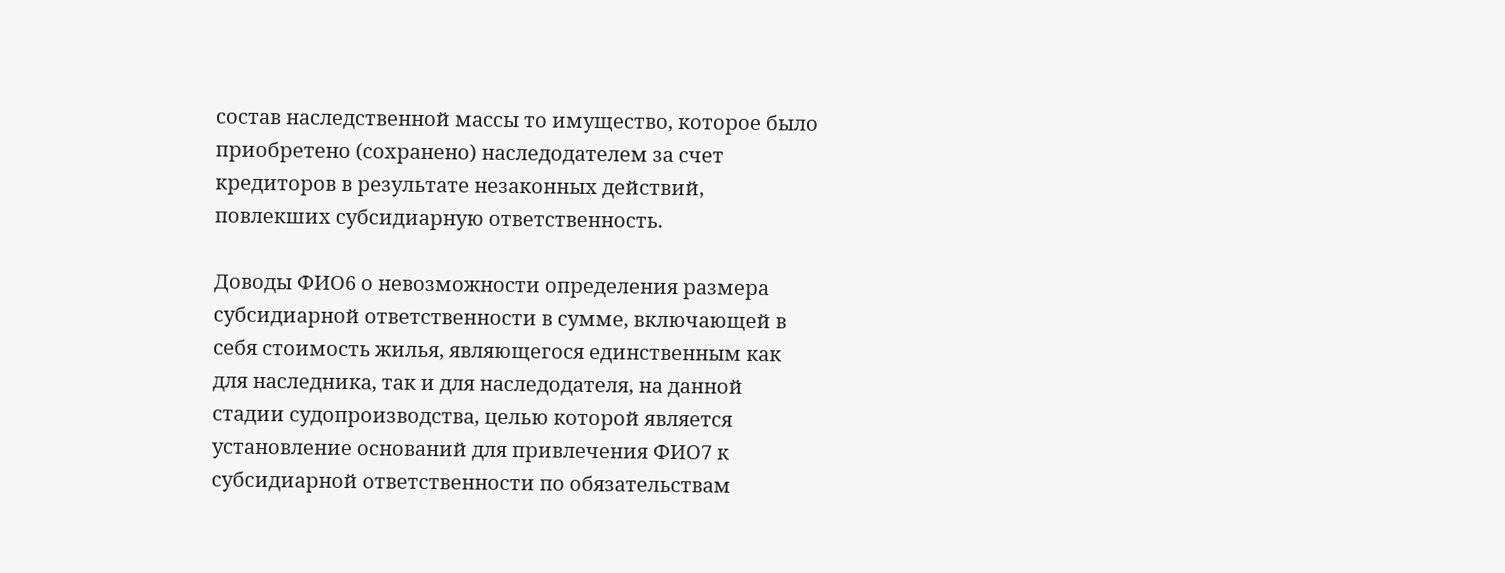состав наследственной массы то имущество, которое было приобретено (сохранено) наследодателем за счет кредиторов в результате незаконных действий, повлекших субсидиарную ответственность.

Доводы ФИО6 о невозможности определения размера субсидиарной ответственности в сумме, включающей в себя стоимость жилья, являющегося единственным как для наследника, так и для наследодателя, на данной стадии судопроизводства, целью которой является установление оснований для привлечения ФИО7 к субсидиарной ответственности по обязательствам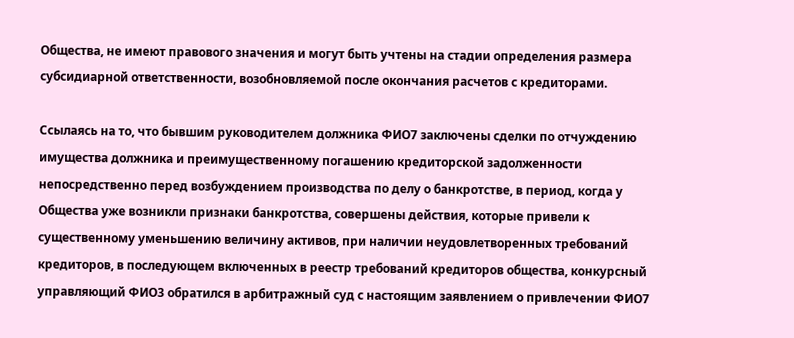Общества, не имеют правового значения и могут быть учтены на стадии определения размера субсидиарной ответственности, возобновляемой после окончания расчетов с кредиторами.

Ссылаясь на то, что бывшим руководителем должника ФИО7 заключены сделки по отчуждению имущества должника и преимущественному погашению кредиторской задолженности непосредственно перед возбуждением производства по делу о банкротстве, в период, когда у Общества уже возникли признаки банкротства, совершены действия, которые привели к существенному уменьшению величину активов, при наличии неудовлетворенных требований кредиторов, в последующем включенных в реестр требований кредиторов общества, конкурсный управляющий ФИО3 обратился в арбитражный суд с настоящим заявлением о привлечении ФИО7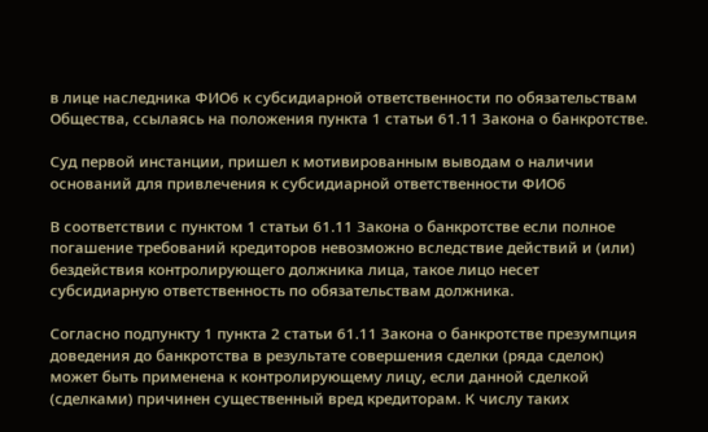в лице наследника ФИО6 к субсидиарной ответственности по обязательствам Общества, ссылаясь на положения пункта 1 статьи 61.11 Закона о банкротстве.

Суд первой инстанции, пришел к мотивированным выводам о наличии оснований для привлечения к субсидиарной ответственности ФИО6

В соответствии с пунктом 1 статьи 61.11 Закона о банкротстве если полное погашение требований кредиторов невозможно вследствие действий и (или) бездействия контролирующего должника лица, такое лицо несет субсидиарную ответственность по обязательствам должника.

Согласно подпункту 1 пункта 2 статьи 61.11 Закона о банкротстве презумпция доведения до банкротства в результате совершения сделки (ряда сделок) может быть применена к контролирующему лицу, если данной сделкой (сделками) причинен существенный вред кредиторам. К числу таких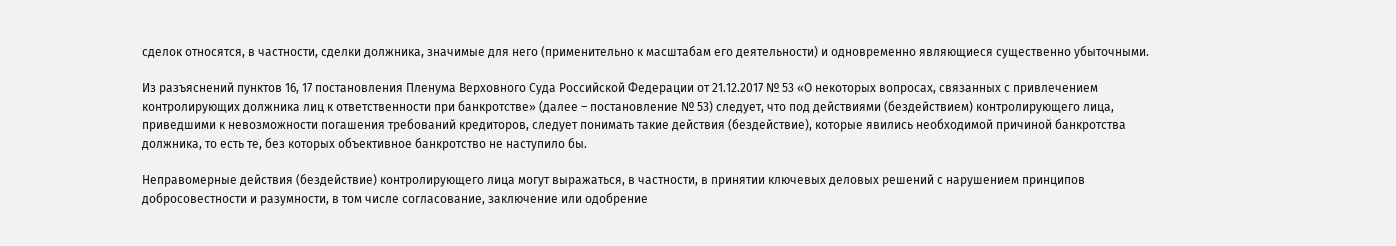сделок относятся, в частности, сделки должника, значимые для него (применительно к масштабам его деятельности) и одновременно являющиеся существенно убыточными.

Из разъяснений пунктов 16, 17 постановления Пленума Верховного Суда Российской Федерации от 21.12.2017 № 53 «О некоторых вопросах, связанных с привлечением контролирующих должника лиц к ответственности при банкротстве» (далее – постановление № 53) следует, что под действиями (бездействием) контролирующего лица, приведшими к невозможности погашения требований кредиторов, следует понимать такие действия (бездействие), которые явились необходимой причиной банкротства должника, то есть те, без которых объективное банкротство не наступило бы.

Неправомерные действия (бездействие) контролирующего лица могут выражаться, в частности, в принятии ключевых деловых решений с нарушением принципов добросовестности и разумности, в том числе согласование, заключение или одобрение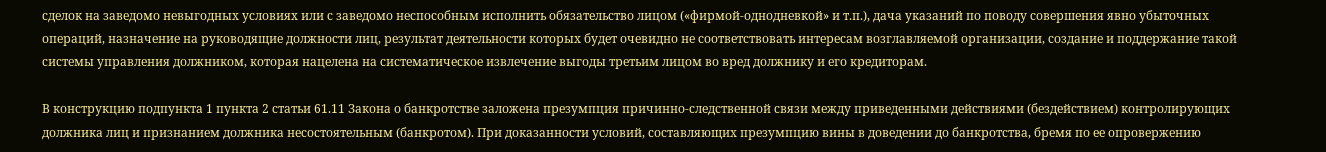сделок на заведомо невыгодных условиях или с заведомо неспособным исполнить обязательство лицом («фирмой-однодневкой» и т.п.), дача указаний по поводу совершения явно убыточных операций, назначение на руководящие должности лиц, результат деятельности которых будет очевидно не соответствовать интересам возглавляемой организации, создание и поддержание такой системы управления должником, которая нацелена на систематическое извлечение выгоды третьим лицом во вред должнику и его кредиторам.

В конструкцию подпункта 1 пункта 2 статьи 61.11 Закона о банкротстве заложена презумпция причинно-следственной связи между приведенными действиями (бездействием) контролирующих должника лиц и признанием должника несостоятельным (банкротом). При доказанности условий, составляющих презумпцию вины в доведении до банкротства, бремя по ее опровержению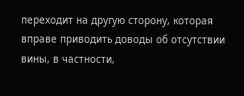переходит на другую сторону, которая вправе приводить доводы об отсутствии вины, в частности,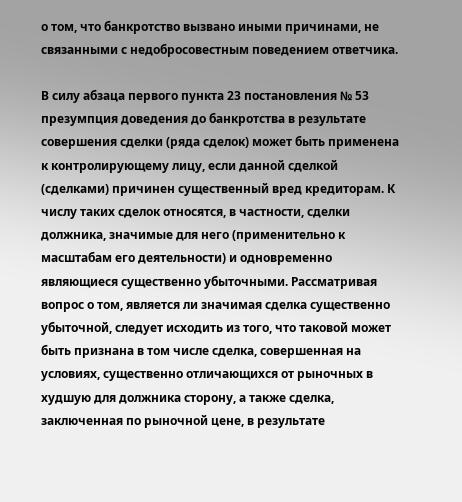о том, что банкротство вызвано иными причинами, не связанными с недобросовестным поведением ответчика.

В силу абзаца первого пункта 23 постановления № 53 презумпция доведения до банкротства в результате совершения сделки (ряда сделок) может быть применена к контролирующему лицу, если данной сделкой (сделками) причинен существенный вред кредиторам. К числу таких сделок относятся, в частности, сделки должника, значимые для него (применительно к масштабам его деятельности) и одновременно являющиеся существенно убыточными. Рассматривая вопрос о том, является ли значимая сделка существенно убыточной, следует исходить из того, что таковой может быть признана в том числе сделка, совершенная на условиях, существенно отличающихся от рыночных в худшую для должника сторону, а также сделка, заключенная по рыночной цене, в результате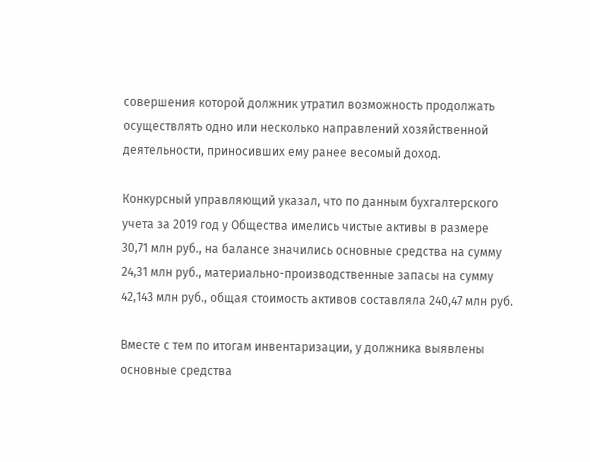совершения которой должник утратил возможность продолжать осуществлять одно или несколько направлений хозяйственной деятельности, приносивших ему ранее весомый доход.

Конкурсный управляющий указал, что по данным бухгалтерского учета за 2019 год у Общества имелись чистые активы в размере 30,71 млн руб., на балансе значились основные средства на сумму 24,31 млн руб., материально-производственные запасы на сумму 42,143 млн руб., общая стоимость активов составляла 240,47 млн руб.

Вместе с тем по итогам инвентаризации, у должника выявлены основные средства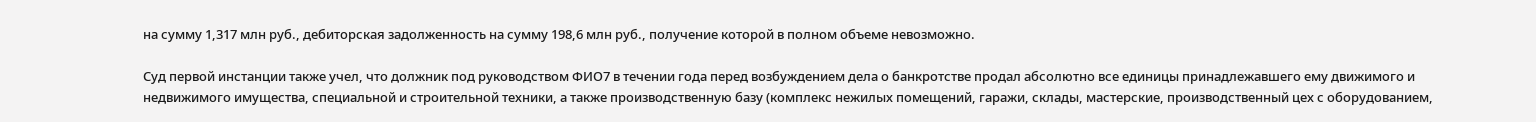на сумму 1,317 млн руб., дебиторская задолженность на сумму 198,6 млн руб., получение которой в полном объеме невозможно.

Суд первой инстанции также учел, что должник под руководством ФИО7 в течении года перед возбуждением дела о банкротстве продал абсолютно все единицы принадлежавшего ему движимого и недвижимого имущества, специальной и строительной техники, а также производственную базу (комплекс нежилых помещений, гаражи, склады, мастерские, производственный цех с оборудованием,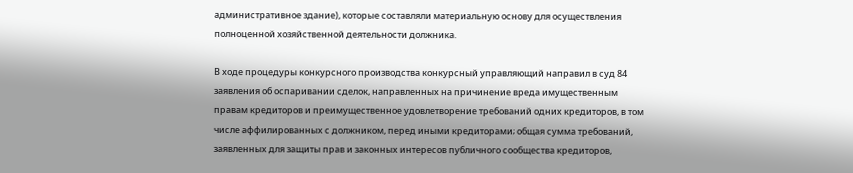административное здание), которые составляли материальную основу для осуществления полноценной хозяйственной деятельности должника.

В ходе процедуры конкурсного производства конкурсный управляющий направил в суд 84 заявления об оспаривании сделок, направленных на причинение вреда имущественным правам кредиторов и преимущественное удовлетворение требований одних кредиторов, в том числе аффилированных с должником, перед иными кредиторами; общая сумма требований, заявленных для защиты прав и законных интересов публичного сообщества кредиторов,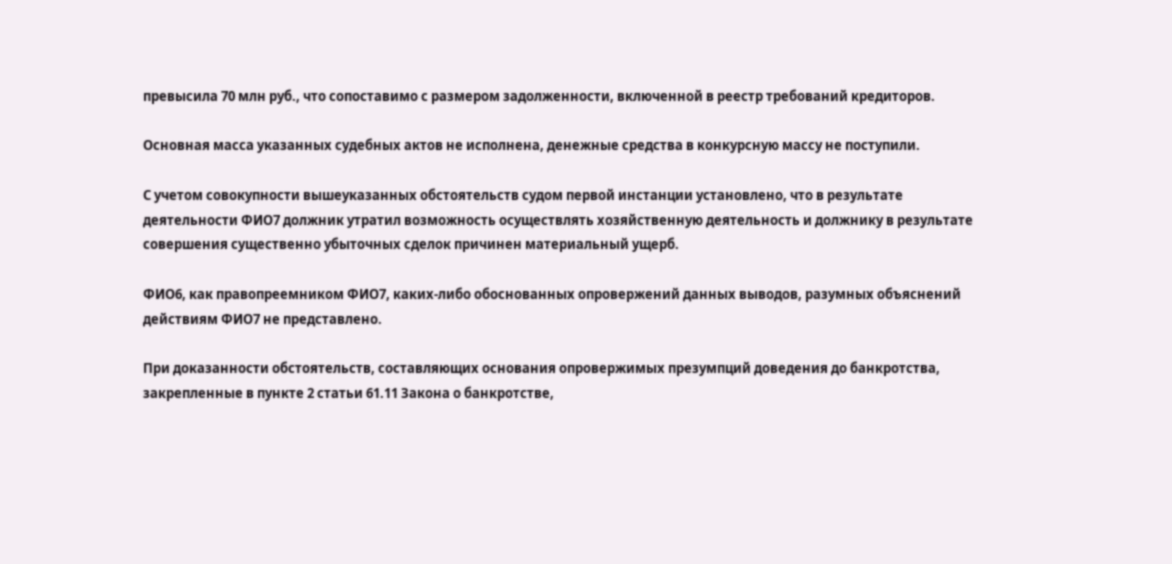превысила 70 млн руб., что сопоставимо с размером задолженности, включенной в реестр требований кредиторов.

Основная масса указанных судебных актов не исполнена, денежные средства в конкурсную массу не поступили.

С учетом совокупности вышеуказанных обстоятельств судом первой инстанции установлено, что в результате деятельности ФИО7 должник утратил возможность осуществлять хозяйственную деятельность и должнику в результате совершения существенно убыточных сделок причинен материальный ущерб.

ФИО6, как правопреемником ФИО7, каких-либо обоснованных опровержений данных выводов, разумных объяснений действиям ФИО7 не представлено.

При доказанности обстоятельств, составляющих основания опровержимых презумпций доведения до банкротства, закрепленные в пункте 2 статьи 61.11 Закона о банкротстве,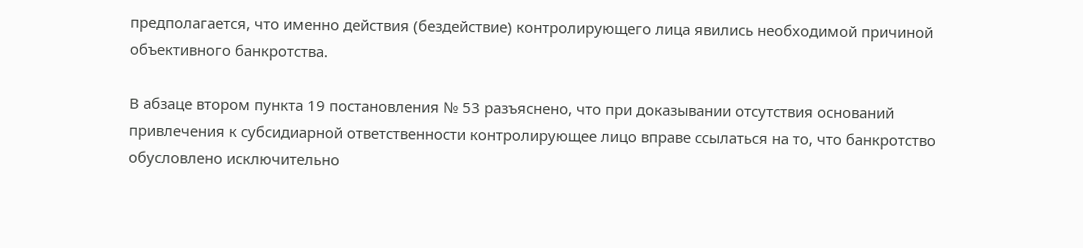предполагается, что именно действия (бездействие) контролирующего лица явились необходимой причиной объективного банкротства.

В абзаце втором пункта 19 постановления № 53 разъяснено, что при доказывании отсутствия оснований привлечения к субсидиарной ответственности контролирующее лицо вправе ссылаться на то, что банкротство обусловлено исключительно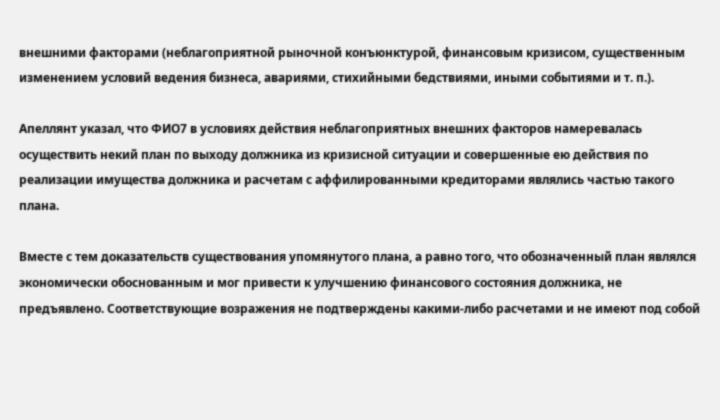внешними факторами (неблагоприятной рыночной конъюнктурой, финансовым кризисом, существенным изменением условий ведения бизнеса, авариями, стихийными бедствиями, иными событиями и т. п.).

Апеллянт указал, что ФИО7 в условиях действия неблагоприятных внешних факторов намеревалась осуществить некий план по выходу должника из кризисной ситуации и совершенные ею действия по реализации имущества должника и расчетам с аффилированными кредиторами являлись частью такого плана.

Вместе с тем доказательств существования упомянутого плана, а равно того, что обозначенный план являлся экономически обоснованным и мог привести к улучшению финансового состояния должника, не предъявлено. Соответствующие возражения не подтверждены какими-либо расчетами и не имеют под собой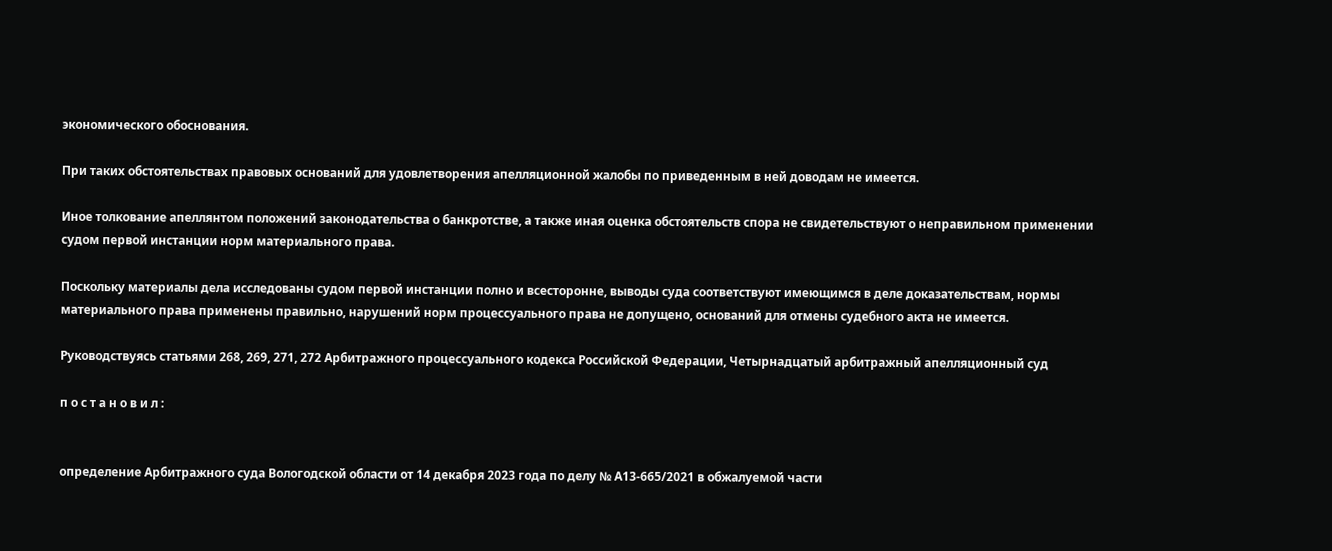экономического обоснования.

При таких обстоятельствах правовых оснований для удовлетворения апелляционной жалобы по приведенным в ней доводам не имеется.

Иное толкование апеллянтом положений законодательства о банкротстве, а также иная оценка обстоятельств спора не свидетельствуют о неправильном применении судом первой инстанции норм материального права.

Поскольку материалы дела исследованы судом первой инстанции полно и всесторонне, выводы суда соответствуют имеющимся в деле доказательствам, нормы материального права применены правильно, нарушений норм процессуального права не допущено, оснований для отмены судебного акта не имеется.

Руководствуясь статьями 268, 269, 271, 272 Арбитражного процессуального кодекса Российской Федерации, Четырнадцатый арбитражный апелляционный суд

п о с т а н о в и л :


определение Арбитражного суда Вологодской области от 14 декабря 2023 года по делу № А13-665/2021 в обжалуемой части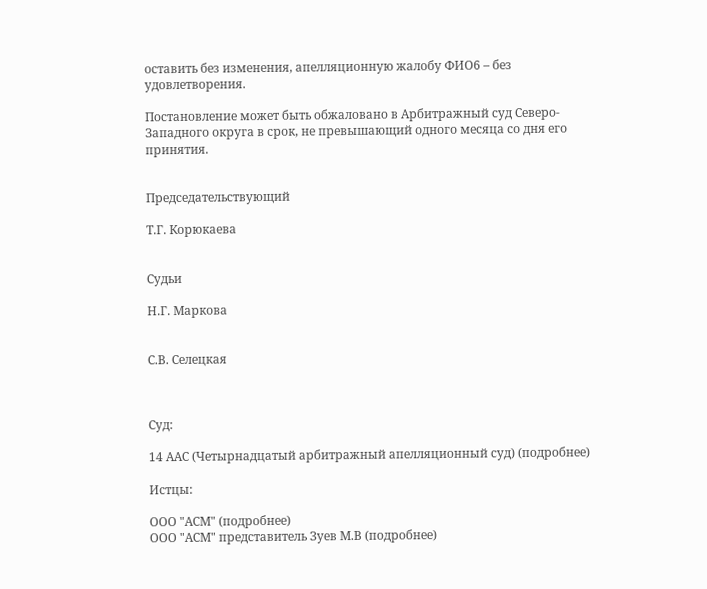оставить без изменения, апелляционную жалобу ФИО6 – без удовлетворения.

Постановление может быть обжаловано в Арбитражный суд Северо-Западного округа в срок, не превышающий одного месяца со дня его принятия.


Председательствующий

Т.Г. Корюкаева


Судьи

Н.Г. Маркова


С.В. Селецкая



Суд:

14 ААС (Четырнадцатый арбитражный апелляционный суд) (подробнее)

Истцы:

ООО "АСМ" (подробнее)
ООО "АСМ" представитель Зуев М.В (подробнее)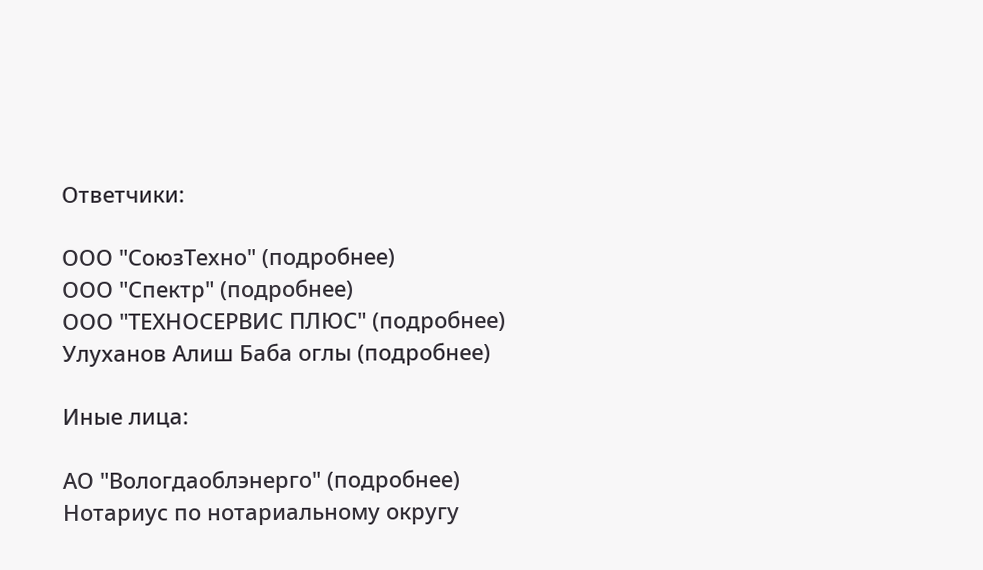Ответчики:

ООО "СоюзТехно" (подробнее)
ООО "Спектр" (подробнее)
ООО "ТЕХНОСЕРВИС ПЛЮС" (подробнее)
Улуханов Алиш Баба оглы (подробнее)

Иные лица:

АО "Вологдаоблэнерго" (подробнее)
Нотариус по нотариальному округу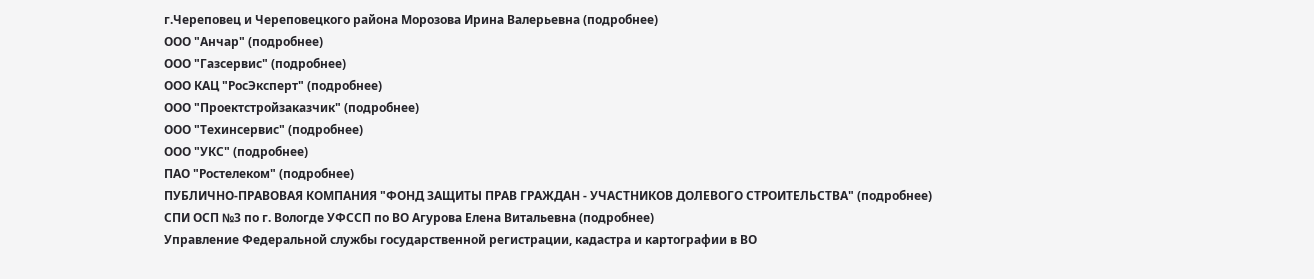г.Череповец и Череповецкого района Морозова Ирина Валерьевна (подробнее)
ООО "Анчар" (подробнее)
ООО "Газсервис" (подробнее)
ООО КАЦ "РосЭксперт" (подробнее)
ООО "Проектстройзаказчик" (подробнее)
ООО "Техинсервис" (подробнее)
ООО "УКС" (подробнее)
ПАО "Ростелеком" (подробнее)
ПУБЛИЧНО-ПРАВОВАЯ КОМПАНИЯ "ФОНД ЗАЩИТЫ ПРАВ ГРАЖДАН - УЧАСТНИКОВ ДОЛЕВОГО СТРОИТЕЛЬСТВА" (подробнее)
СПИ ОСП №3 по г. Вологде УФССП по ВО Агурова Елена Витальевна (подробнее)
Управление Федеральной службы государственной регистрации, кадастра и картографии в ВО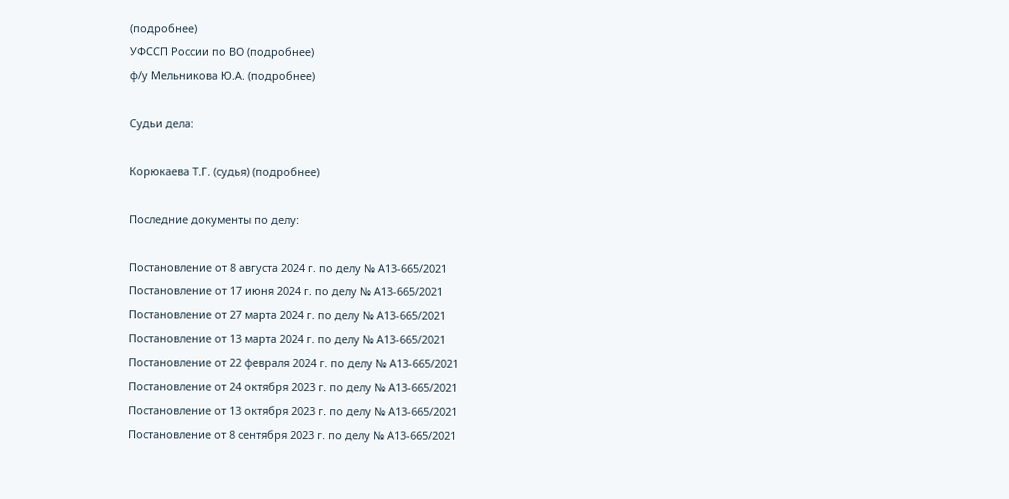(подробнее)
УФССП России по ВО (подробнее)
ф/у Мельникова Ю.А. (подробнее)

Судьи дела:

Корюкаева Т.Г. (судья) (подробнее)

Последние документы по делу:

Постановление от 8 августа 2024 г. по делу № А13-665/2021
Постановление от 17 июня 2024 г. по делу № А13-665/2021
Постановление от 27 марта 2024 г. по делу № А13-665/2021
Постановление от 13 марта 2024 г. по делу № А13-665/2021
Постановление от 22 февраля 2024 г. по делу № А13-665/2021
Постановление от 24 октября 2023 г. по делу № А13-665/2021
Постановление от 13 октября 2023 г. по делу № А13-665/2021
Постановление от 8 сентября 2023 г. по делу № А13-665/2021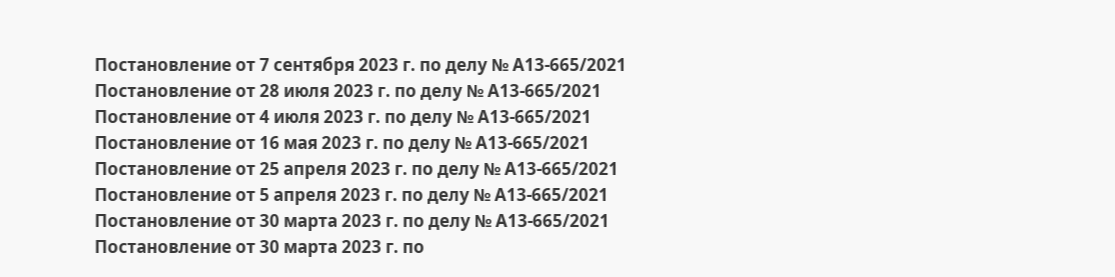Постановление от 7 сентября 2023 г. по делу № А13-665/2021
Постановление от 28 июля 2023 г. по делу № А13-665/2021
Постановление от 4 июля 2023 г. по делу № А13-665/2021
Постановление от 16 мая 2023 г. по делу № А13-665/2021
Постановление от 25 апреля 2023 г. по делу № А13-665/2021
Постановление от 5 апреля 2023 г. по делу № А13-665/2021
Постановление от 30 марта 2023 г. по делу № А13-665/2021
Постановление от 30 марта 2023 г. по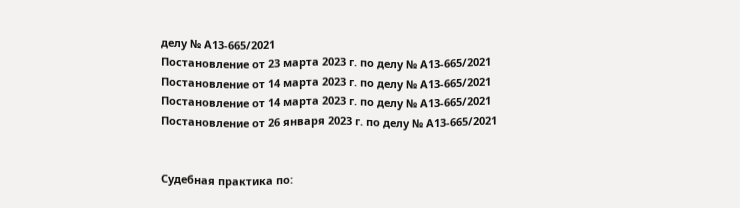делу № А13-665/2021
Постановление от 23 марта 2023 г. по делу № А13-665/2021
Постановление от 14 марта 2023 г. по делу № А13-665/2021
Постановление от 14 марта 2023 г. по делу № А13-665/2021
Постановление от 26 января 2023 г. по делу № А13-665/2021


Судебная практика по: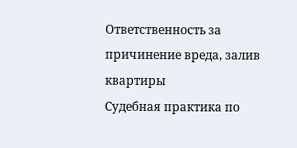Ответственность за причинение вреда, залив квартиры
Судебная практика по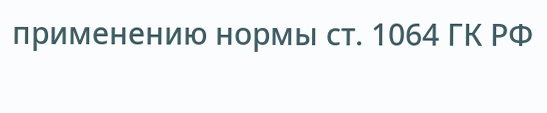применению нормы ст. 1064 ГК РФ